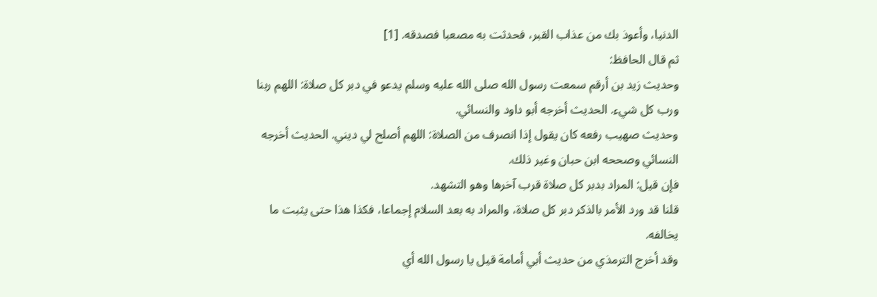الدنيا، وأعوذ بك من عذاب القبر، فحدثت به مصعبا فصدقه. [1]
ثم قال الحافظ:
وحديث زيد بن أرقم سمعت رسول الله صلى الله عليه وسلم يدعو في دبر كل صلاة: اللهم ربنا ورب كل شيء. الحديث أخرجه أبو داود والنسائي.
وحديث صهيب رفعه كان يقول إذا انصرف من الصلاة: اللهم أصلح لي ديني. الحديث أخرجه النسائي وصححه ابن حبان وغير ذلك.
فإن قيل: المراد بدبر كل صلاة قرب آخرها وهو التشهد.
قلنا قد ورد الأمر بالذكر دبر كل صلاة، والمراد به بعد السلام إجماعا، فكذا هذا حتى يثبت ما يخالفه.
وقد أخرج الترمذي من حديث أبي أمامة قيل يا رسول الله أي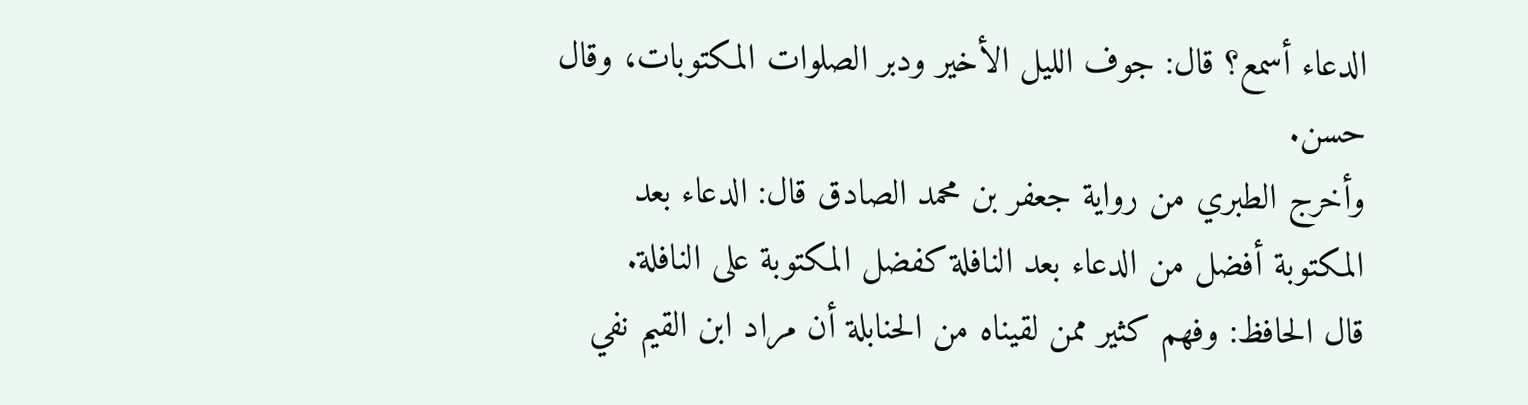الدعاء أسمع؟ قال: جوف الليل الأخير ودبر الصلوات المكتوبات، وقال حسن.
وأخرج الطبري من رواية جعفر بن محمد الصادق قال: الدعاء بعد المكتوبة أفضل من الدعاء بعد النافلة كفضل المكتوبة على النافلة.
قال الحافظ: وفهم كثير ممن لقيناه من الحنابلة أن مراد ابن القيم نفي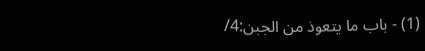(1) - باب ما يتعوذ من الجبن:4/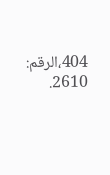404،الرقم: 2610.